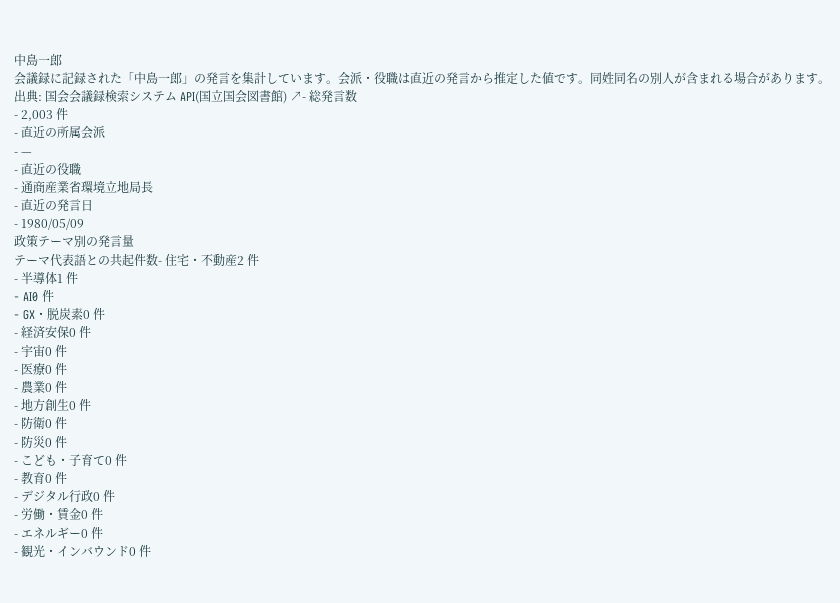中島一郎
会議録に記録された「中島一郎」の発言を集計しています。会派・役職は直近の発言から推定した値です。同姓同名の別人が含まれる場合があります。
出典: 国会会議録検索システム API(国立国会図書館) ↗- 総発言数
- 2,003 件
- 直近の所属会派
- —
- 直近の役職
- 通商産業省環境立地局長
- 直近の発言日
- 1980/05/09
政策テーマ別の発言量
テーマ代表語との共起件数- 住宅・不動産2 件
- 半導体1 件
- AI0 件
- GX・脱炭素0 件
- 経済安保0 件
- 宇宙0 件
- 医療0 件
- 農業0 件
- 地方創生0 件
- 防衛0 件
- 防災0 件
- こども・子育て0 件
- 教育0 件
- デジタル行政0 件
- 労働・賃金0 件
- エネルギー0 件
- 観光・インバウンド0 件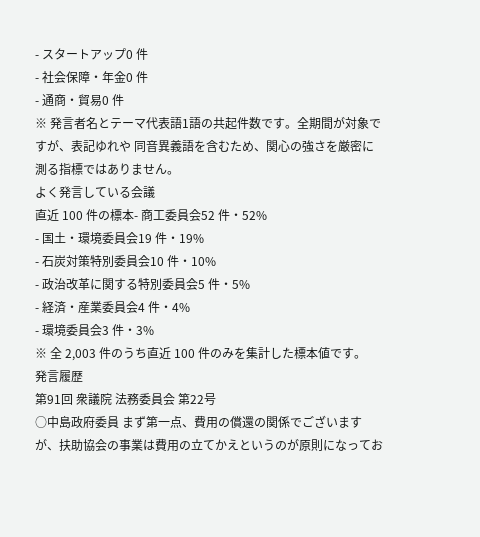- スタートアップ0 件
- 社会保障・年金0 件
- 通商・貿易0 件
※ 発言者名とテーマ代表語1語の共起件数です。全期間が対象ですが、表記ゆれや 同音異義語を含むため、関心の強さを厳密に測る指標ではありません。
よく発言している会議
直近 100 件の標本- 商工委員会52 件・52%
- 国土・環境委員会19 件・19%
- 石炭対策特別委員会10 件・10%
- 政治改革に関する特別委員会5 件・5%
- 経済・産業委員会4 件・4%
- 環境委員会3 件・3%
※ 全 2,003 件のうち直近 100 件のみを集計した標本値です。
発言履歴
第91回 衆議院 法務委員会 第22号
○中島政府委員 まず第一点、費用の償還の関係でございますが、扶助協会の事業は費用の立てかえというのが原則になってお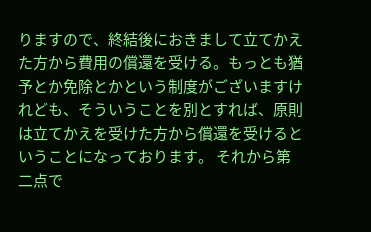りますので、終結後におきまして立てかえた方から費用の償還を受ける。もっとも猶予とか免除とかという制度がございますけれども、そういうことを別とすれば、原則は立てかえを受けた方から償還を受けるということになっております。 それから第二点で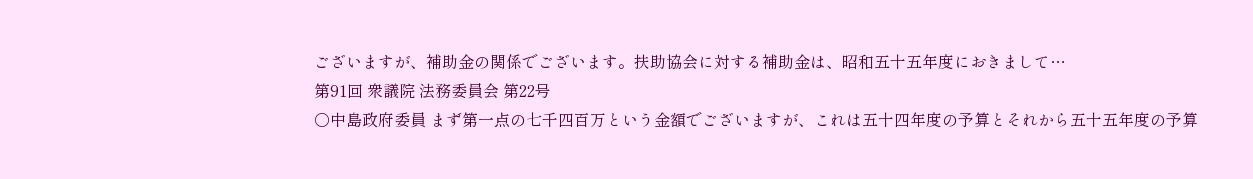ございますが、補助金の関係でございます。扶助協会に対する補助金は、昭和五十五年度におきまして…
第91回 衆議院 法務委員会 第22号
○中島政府委員 まず第一点の七千四百万という金額でございますが、これは五十四年度の予算とそれから五十五年度の予算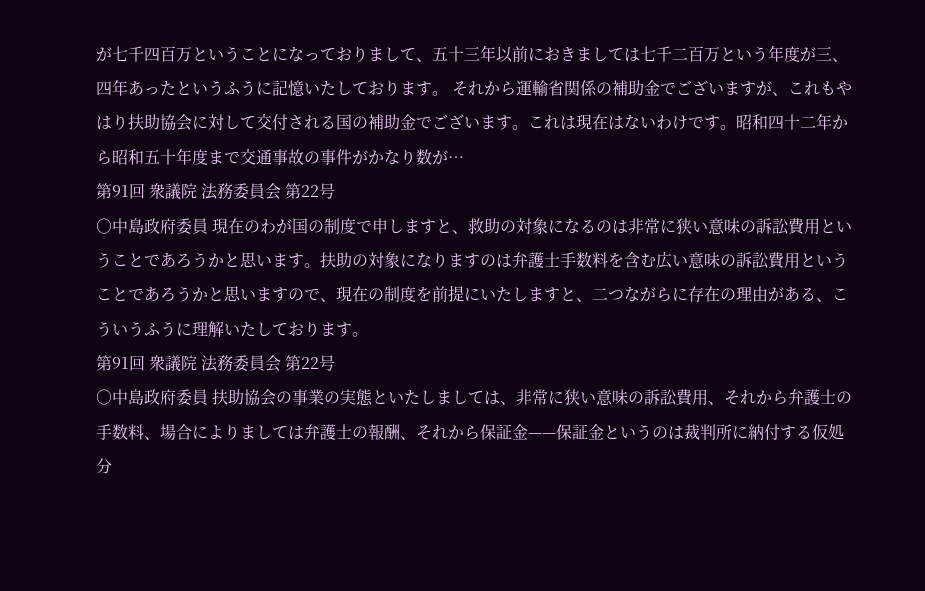が七千四百万ということになっておりまして、五十三年以前におきましては七千二百万という年度が三、四年あったというふうに記憶いたしております。 それから運輸省関係の補助金でございますが、これもやはり扶助協会に対して交付される国の補助金でございます。これは現在はないわけです。昭和四十二年から昭和五十年度まで交通事故の事件がかなり数が…
第91回 衆議院 法務委員会 第22号
○中島政府委員 現在のわが国の制度で申しますと、救助の対象になるのは非常に狭い意味の訴訟費用ということであろうかと思います。扶助の対象になりますのは弁護士手数料を含む広い意味の訴訟費用ということであろうかと思いますので、現在の制度を前提にいたしますと、二つながらに存在の理由がある、こういうふうに理解いたしております。
第91回 衆議院 法務委員会 第22号
○中島政府委員 扶助協会の事業の実態といたしましては、非常に狭い意味の訴訟費用、それから弁護士の手数料、場合によりましては弁護士の報酬、それから保証金——保証金というのは裁判所に納付する仮処分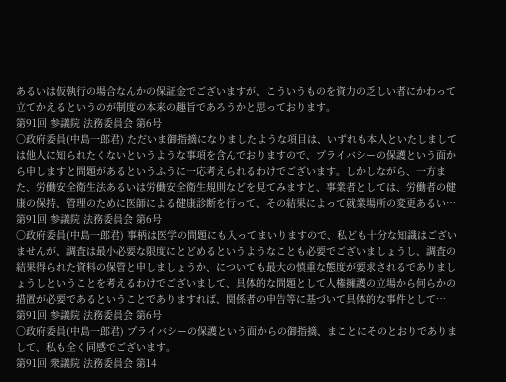あるいは仮執行の場合なんかの保証金でございますが、こういうものを資力の乏しい者にかわって立てかえるというのが制度の本来の趣旨であろうかと思っております。
第91回 参議院 法務委員会 第6号
○政府委員(中島一郎君) ただいま御指摘になりましたような項目は、いずれも本人といたしましては他人に知られたくないというような事項を含んでおりますので、プライバシーの保護という面から申しますと問題があるというふうに一応考えられるわけでございます。しかしながら、一方また、労働安全衛生法あるいは労働安全衛生規則などを見てみますと、事業者としては、労働者の健康の保持、管理のために医師による健康診断を行って、その結果によって就業場所の変更あるい…
第91回 参議院 法務委員会 第6号
○政府委員(中島一郎君) 事柄は医学の問題にも入ってまいりますので、私ども十分な知識はございませんが、調査は最小必要な限度にとどめるというようなことも必要でございましょうし、調査の結果得られた資料の保管と申しましょうか、についても最大の慎重な態度が要求されるでありましょうしということを考えるわけでございまして、具体的な問題として人権擁護の立場から何らかの措置が必要であるということでありますれば、関係者の申告等に基づいて具体的な事件として…
第91回 参議院 法務委員会 第6号
○政府委員(中島一郎君) プライバシーの保護という面からの御指摘、まことにそのとおりでありまして、私も全く同感でございます。
第91回 衆議院 法務委員会 第14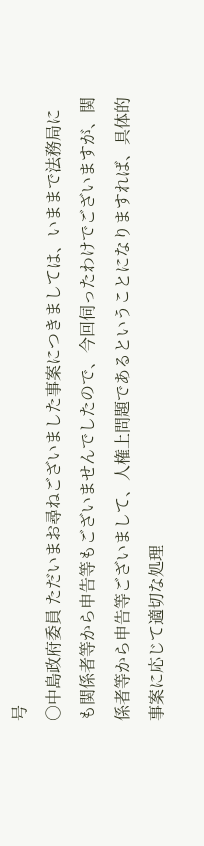号
○中島政府委員 ただいまお尋ねございました事案につきましては、いままで法務局にも関係者等から申告等もございませんでしたので、今回伺ったわけでございますが、関係者等から申告等ございまして、人権上問題であるということになりますれば、具体的事案に応じて適切な処理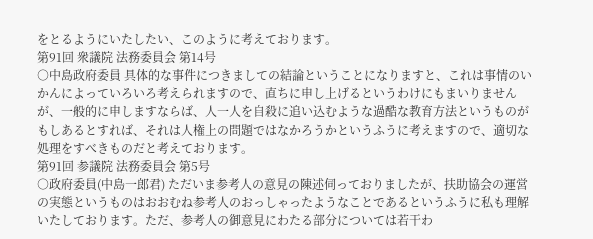をとるようにいたしたい、このように考えております。
第91回 衆議院 法務委員会 第14号
○中島政府委員 具体的な事件につきましての結論ということになりますと、これは事情のいかんによっていろいろ考えられますので、直ちに申し上げるというわけにもまいりませんが、一般的に申しますならば、人一人を自殺に追い込むような過酷な教育方法というものがもしあるとすれば、それは人権上の問題ではなかろうかというふうに考えますので、適切な処理をすべきものだと考えております。
第91回 参議院 法務委員会 第5号
○政府委員(中島一郎君) ただいま参考人の意見の陳述伺っておりましたが、扶助協会の運営の実態というものはおおむね参考人のおっしゃったようなことであるというふうに私も理解いたしております。ただ、参考人の御意見にわたる部分については若干わ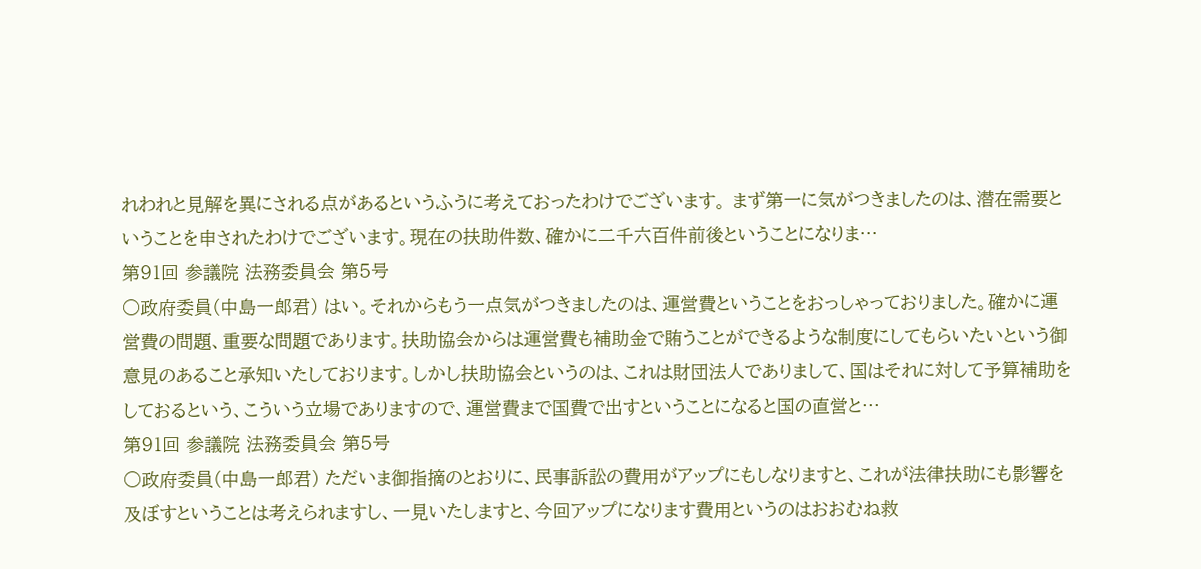れわれと見解を異にされる点があるというふうに考えておったわけでございます。 まず第一に気がつきましたのは、潜在需要ということを申されたわけでございます。現在の扶助件数、確かに二千六百件前後ということになりま…
第91回 参議院 法務委員会 第5号
○政府委員(中島一郎君) はい。それからもう一点気がつきましたのは、運営費ということをおっしゃっておりました。確かに運営費の問題、重要な問題であります。扶助協会からは運営費も補助金で賄うことができるような制度にしてもらいたいという御意見のあること承知いたしております。しかし扶助協会というのは、これは財団法人でありまして、国はそれに対して予算補助をしておるという、こういう立場でありますので、運営費まで国費で出すということになると国の直営と…
第91回 参議院 法務委員会 第5号
○政府委員(中島一郎君) ただいま御指摘のとおりに、民事訴訟の費用がアップにもしなりますと、これが法律扶助にも影響を及ぼすということは考えられますし、一見いたしますと、今回アップになります費用というのはおおむね救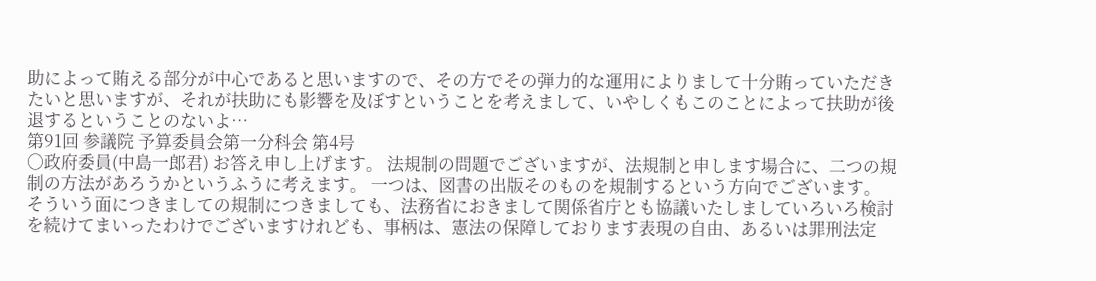助によって賄える部分が中心であると思いますので、その方でその弾力的な運用によりまして十分賄っていただきたいと思いますが、それが扶助にも影響を及ぼすということを考えまして、いやしくもこのことによって扶助が後退するということのないよ…
第91回 参議院 予算委員会第一分科会 第4号
○政府委員(中島一郎君) お答え申し上げます。 法規制の問題でございますが、法規制と申します場合に、二つの規制の方法があろうかというふうに考えます。 一つは、図書の出版そのものを規制するという方向でございます。そういう面につきましての規制につきましても、法務省におきまして関係省庁とも協議いたしましていろいろ検討を続けてまいったわけでございますけれども、事柄は、憲法の保障しております表現の自由、あるいは罪刑法定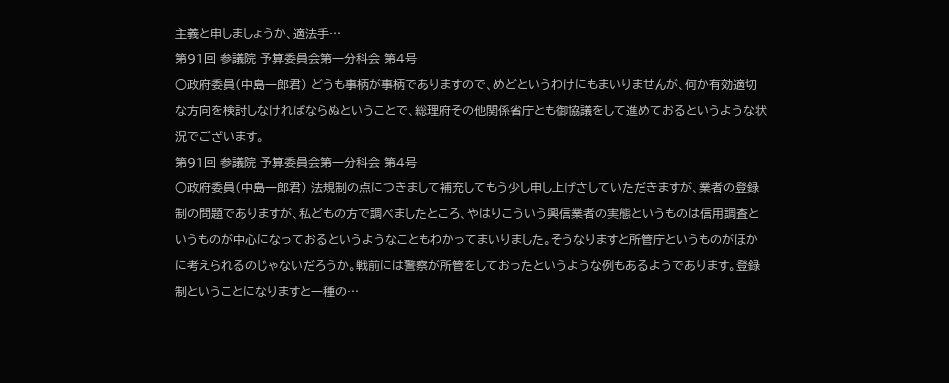主義と申しましょうか、適法手…
第91回 参議院 予算委員会第一分科会 第4号
○政府委員(中島一郎君) どうも事柄が事柄でありますので、めどというわけにもまいりませんが、何か有効適切な方向を検討しなければならぬということで、総理府その他関係省庁とも御協議をして進めておるというような状況でございます。
第91回 参議院 予算委員会第一分科会 第4号
○政府委員(中島一郎君) 法規制の点につきまして補充してもう少し申し上げさしていただきますが、業者の登録制の問題でありますが、私どもの方で調べましたところ、やはりこういう興信業者の実態というものは信用調査というものが中心になっておるというようなこともわかってまいりました。そうなりますと所管庁というものがほかに考えられるのじゃないだろうか。戦前には警察が所管をしておったというような例もあるようであります。登録制ということになりますと一種の…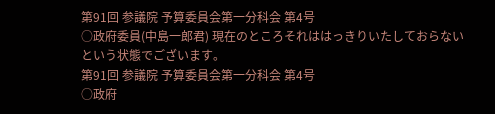第91回 参議院 予算委員会第一分科会 第4号
○政府委員(中島一郎君) 現在のところそれははっきりいたしておらないという状態でございます。
第91回 参議院 予算委員会第一分科会 第4号
○政府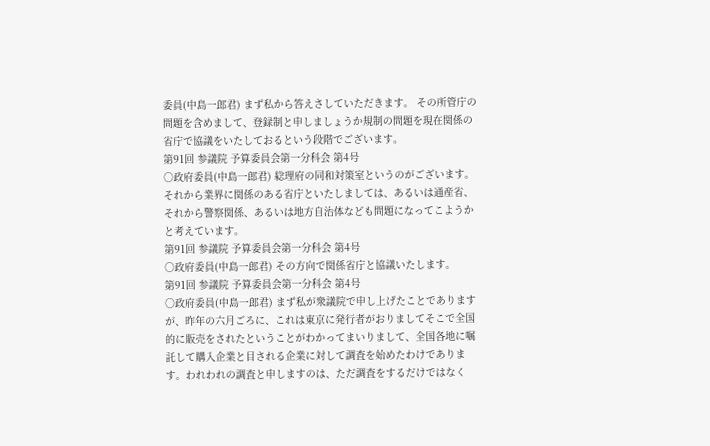委員(中島一郎君) まず私から答えさしていただきます。 その所管庁の問題を含めまして、登録制と申しましょうか規制の問題を現在関係の省庁で協議をいたしておるという段階でございます。
第91回 参議院 予算委員会第一分科会 第4号
○政府委員(中島一郎君) 総理府の同和対策室というのがございます。それから業界に関係のある省庁といたしましては、あるいは通産省、それから警察関係、あるいは地方自治体なども問題になってこようかと考えています。
第91回 参議院 予算委員会第一分科会 第4号
○政府委員(中島一郎君) その方向で関係省庁と協議いたします。
第91回 参議院 予算委員会第一分科会 第4号
○政府委員(中島一郎君) まず私が衆議院で申し上げたことでありますが、昨年の六月ごろに、これは東京に発行者がおりましてそこで全国的に販売をされたということがわかってまいりまして、全国各地に嘱託して購入企業と目される企業に対して調査を始めたわけであります。われわれの調査と申しますのは、ただ調査をするだけではなく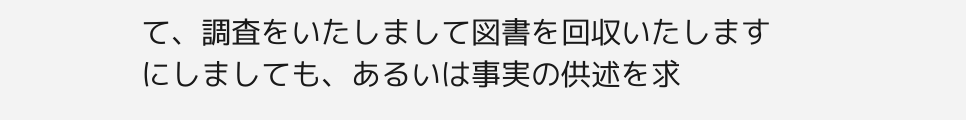て、調査をいたしまして図書を回収いたしますにしましても、あるいは事実の供述を求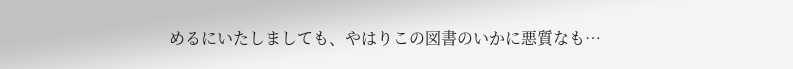めるにいたしましても、やはりこの図書のいかに悪質なも…